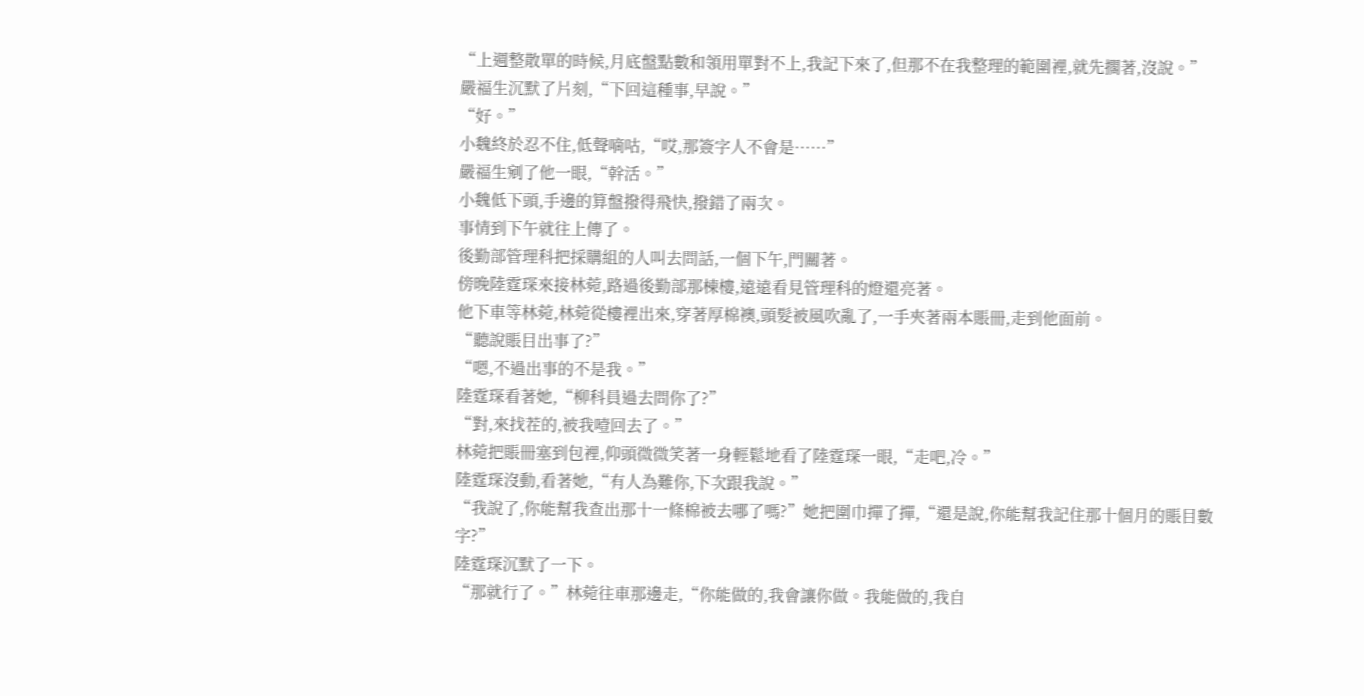“上週整散單的時候,月底盤點數和領用單對不上,我記下來了,但那不在我整理的範圍裡,就先擱著,沒說。”
嚴福生沉默了片刻,“下回這種事,早說。”
“好。”
小魏終於忍不住,低聲嘀咕,“哎,那簽字人不會是……”
嚴福生剜了他一眼,“幹活。”
小魏低下頭,手邊的算盤撥得飛快,撥錯了兩次。
事情到下午就往上傳了。
後勤部管理科把採購組的人叫去問話,一個下午,門關著。
傍晚陸霆琛來接林菀,路過後勤部那棟樓,遠遠看見管理科的燈還亮著。
他下車等林菀,林菀從樓裡出來,穿著厚棉襖,頭髮被風吹亂了,一手夾著兩本賬冊,走到他面前。
“聽說賬目出事了?”
“嗯,不過出事的不是我。”
陸霆琛看著她,“柳科員過去問你了?”
“對,來找茬的,被我噎回去了。”
林菀把賬冊塞到包裡,仰頭微微笑著一身輕鬆地看了陸霆琛一眼,“走吧,冷。”
陸霆琛沒動,看著她,“有人為難你,下次跟我說。”
“我說了,你能幫我查出那十一條棉被去哪了嗎?”她把圍巾撣了撣,“還是說,你能幫我記住那十個月的賬目數字?”
陸霆琛沉默了一下。
“那就行了。”林菀往車那邊走,“你能做的,我會讓你做。我能做的,我自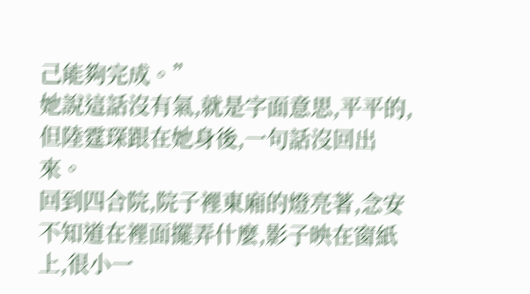己能夠完成。”
她說這話沒有氣,就是字面意思,平平的,但陸霆琛跟在她身後,一句話沒回出來。
回到四合院,院子裡東廂的燈亮著,念安不知道在裡面擺弄什麼,影子映在窗紙上,很小一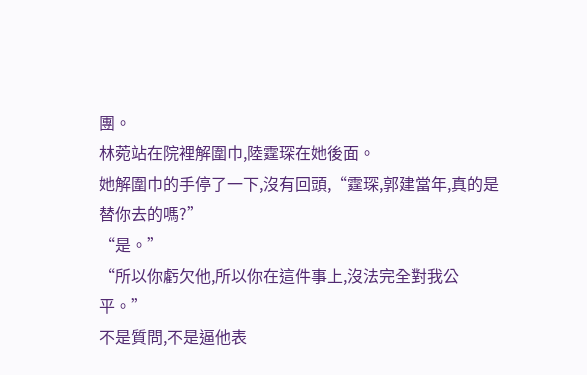團。
林菀站在院裡解圍巾,陸霆琛在她後面。
她解圍巾的手停了一下,沒有回頭,“霆琛,郭建當年,真的是替你去的嗎?”
“是。”
“所以你虧欠他,所以你在這件事上,沒法完全對我公平。”
不是質問,不是逼他表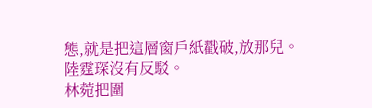態,就是把這層窗戶紙戳破,放那兒。
陸霆琛沒有反駁。
林菀把圍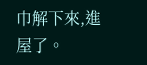巾解下來,進屋了。